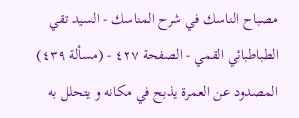مصباح الناسك في شرح المناسك - السيد تقي الطباطبائي القمي - الصفحة ٤٢٧ - (مسألة ٤٣٩) المصدود عن العمرة يذبح في مكانه و يتحلل به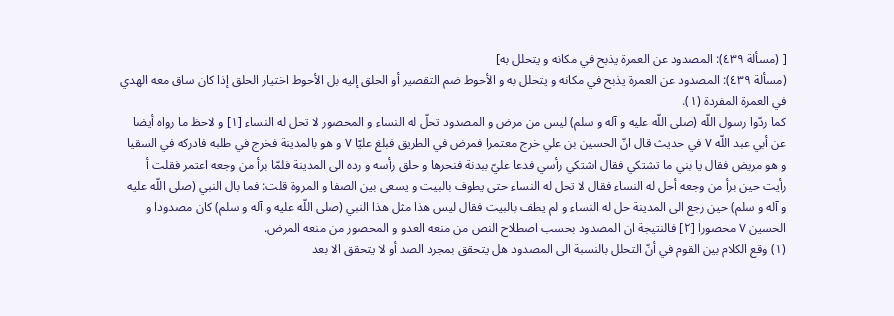[ (مسألة ٤٣٩): المصدود عن العمرة يذبح في مكانه و يتحلل به]
(مسألة ٤٣٩): المصدود عن العمرة يذبح في مكانه و يتحلل به و الأحوط ضم التقصير أو الحلق إليه بل الأحوط اختيار الحلق إذا كان ساق معه الهدي في العمرة المفردة (١).
كما ردّوا رسول اللّه (صلى اللّه عليه و آله و سلم) ليس من مرض و المصدود تحلّ له النساء و المحصور لا تحل له النساء [١] و لاحظ ما رواه أيضا عن أبي عبد اللّه ٧ في حديث قال انّ الحسين بن علي خرج معتمرا فمرض في الطريق فبلغ عليّا ٧ و هو بالمدينة فخرج في طلبه فادركه في السقيا و هو مريض فقال يا بني ما تشتكي فقال اشتكي رأسي فدعا عليّ ببدنة فنحرها و حلق رأسه و رده الى المدينة فلمّا برأ من وجعه اعتمر فقلت أ رأيت حين برأ من وجعه أحل له النساء فقال لا تحل له النساء حتى يطوف بالبيت و يسعى بين الصفا و المروة قلت: فما بال النبي (صلى اللّه عليه و آله و سلم) حين رجع الى المدينة حل له النساء و لم يطف بالبيت فقال ليس هذا مثل هذا النبي (صلى اللّه عليه و آله و سلم) كان مصدودا و الحسين ٧ محصورا [٢] فالنتيجة ان المصدود بحسب اصطلاح النص من منعه العدو و المحصور من منعه المرض.
(١) وقع الكلام بين القوم في أنّ التحلل بالنسبة الى المصدود هل يتحقق بمجرد الصد أو لا يتحقق الا بعد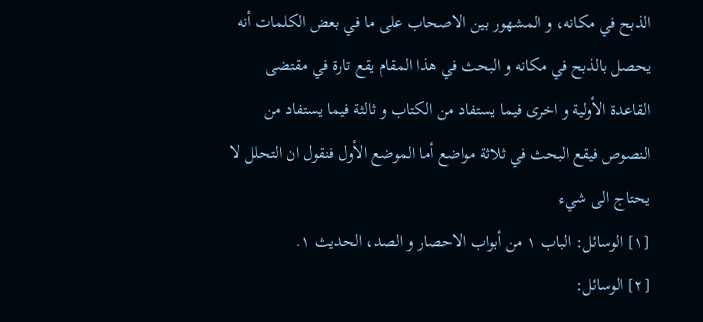الذبح في مكانه، و المشهور بين الاصحاب على ما في بعض الكلمات أنه يحصل بالذبح في مكانه و البحث في هذا المقام يقع تارة في مقتضى القاعدة الأولية و اخرى فيما يستفاد من الكتاب و ثالثة فيما يستفاد من النصوص فيقع البحث في ثلاثة مواضع أما الموضع الأول فنقول ان التحلل لا يحتاج الى شيء
[١] الوسائل: الباب ١ من أبواب الاحصار و الصد، الحديث ١.
[٢] الوسائل: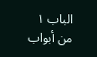الباب ١ من أبواب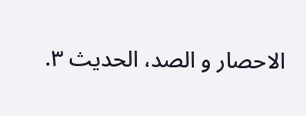الاحصار و الصد، الحديث ٣.